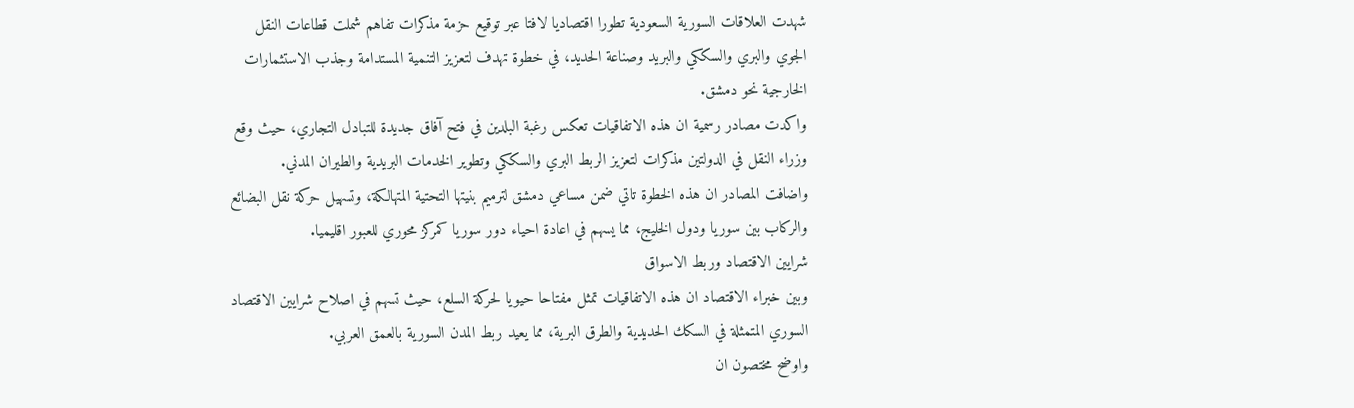شهدت العلاقات السورية السعودية تطورا اقتصاديا لافتا عبر توقيع حزمة مذكرات تفاهم شملت قطاعات النقل الجوي والبري والسككي والبريد وصناعة الحديد، في خطوة تهدف لتعزيز التنمية المستدامة وجذب الاستثمارات الخارجية نحو دمشق.
واكدت مصادر رسمية ان هذه الاتفاقيات تعكس رغبة البلدين في فتح آفاق جديدة للتبادل التجاري، حيث وقع وزراء النقل في الدولتين مذكرات لتعزيز الربط البري والسككي وتطوير الخدمات البريدية والطيران المدني.
واضافت المصادر ان هذه الخطوة تاتي ضمن مساعي دمشق لترميم بنيتها التحتية المتهالكة، وتسهيل حركة نقل البضائع والركاب بين سوريا ودول الخليج، مما يسهم في اعادة احياء دور سوريا كمركز محوري للعبور اقليميا.
شرايين الاقتصاد وربط الاسواق
وبين خبراء الاقتصاد ان هذه الاتفاقيات تمثل مفتاحا حيويا لحركة السلع، حيث تسهم في اصلاح شرايين الاقتصاد السوري المتمثلة في السكك الحديدية والطرق البرية، مما يعيد ربط المدن السورية بالعمق العربي.
واوضح مختصون ان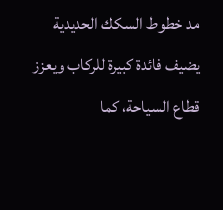مد خطوط السكك الحديدية يضيف فائدة كبيرة للركاب ويعزز قطاع السياحة، كما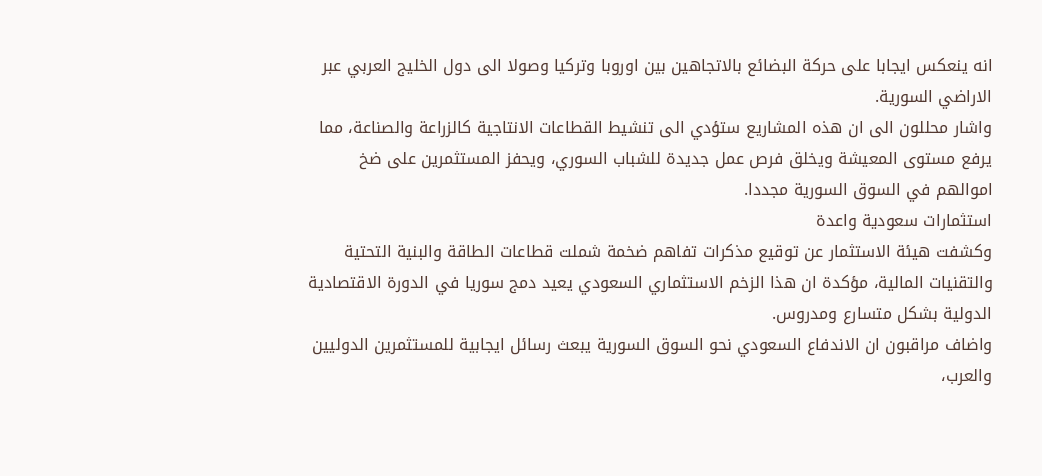انه ينعكس ايجابا على حركة البضائع بالاتجاهين بين اوروبا وتركيا وصولا الى دول الخليج العربي عبر الاراضي السورية.
واشار محللون الى ان هذه المشاريع ستؤدي الى تنشيط القطاعات الانتاجية كالزراعة والصناعة، مما يرفع مستوى المعيشة ويخلق فرص عمل جديدة للشباب السوري، ويحفز المستثمرين على ضخ اموالهم في السوق السورية مجددا.
استثمارات سعودية واعدة
وكشفت هيئة الاستثمار عن توقيع مذكرات تفاهم ضخمة شملت قطاعات الطاقة والبنية التحتية والتقنيات المالية، مؤكدة ان هذا الزخم الاستثماري السعودي يعيد دمج سوريا في الدورة الاقتصادية الدولية بشكل متسارع ومدروس.
واضاف مراقبون ان الاندفاع السعودي نحو السوق السورية يبعث رسائل ايجابية للمستثمرين الدوليين والعرب،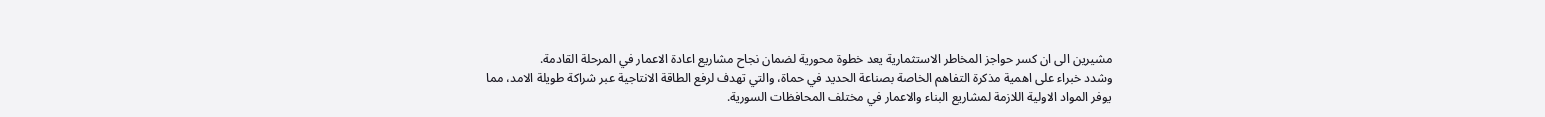مشيرين الى ان كسر حواجز المخاطر الاستثمارية يعد خطوة محورية لضمان نجاح مشاريع اعادة الاعمار في المرحلة القادمة.
وشدد خبراء على اهمية مذكرة التفاهم الخاصة بصناعة الحديد في حماة، والتي تهدف لرفع الطاقة الانتاجية عبر شراكة طويلة الامد، مما يوفر المواد الاولية اللازمة لمشاريع البناء والاعمار في مختلف المحافظات السورية.